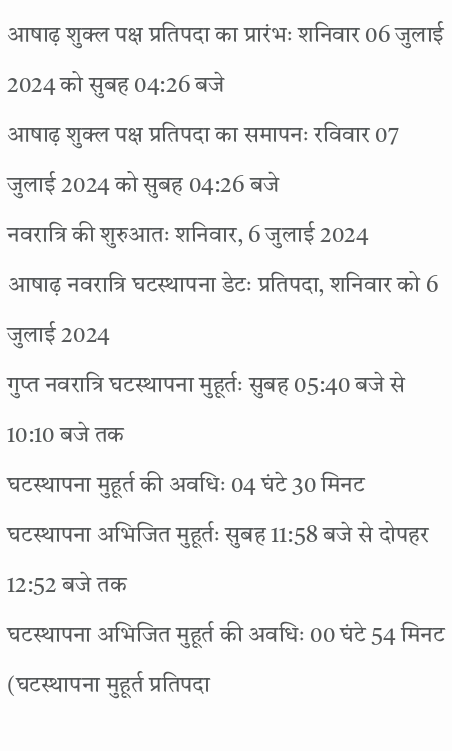आषाढ़ शुक्ल पक्ष प्रतिपदा का प्रारंभः शनिवार 06 जुलाई 2024 को सुबह 04:26 बजे
आषाढ़ शुक्ल पक्ष प्रतिपदा का समापनः रविवार 07 जुलाई 2024 को सुबह 04:26 बजे
नवरात्रि की शुरुआतः शनिवार, 6 जुलाई 2024
आषाढ़ नवरात्रि घटस्थापना डेटः प्रतिपदा, शनिवार को 6 जुलाई 2024
गुप्त नवरात्रि घटस्थापना मुहूर्तः सुबह 05:40 बजे से 10:10 बजे तक
घटस्थापना मुहूर्त की अवधिः 04 घंटे 30 मिनट
घटस्थापना अभिजित मुहूर्तः सुबह 11:58 बजे से दोपहर 12:52 बजे तक
घटस्थापना अभिजित मुहूर्त की अवधिः 00 घंटे 54 मिनट (घटस्थापना मुहूर्त प्रतिपदा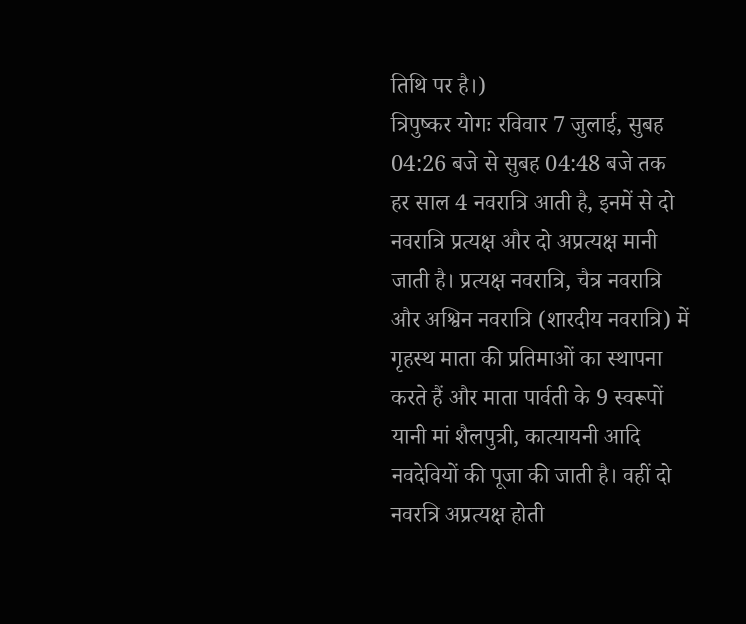तिथि पर है।)
त्रिपुष्कर योगः रविवार 7 जुलाई, सुबह 04:26 बजे से सुबह 04:48 बजे तक
हर साल 4 नवरात्रि आती है, इनमें से दो नवरात्रि प्रत्यक्ष और दो अप्रत्यक्ष मानी जाती है। प्रत्यक्ष नवरात्रि, चैत्र नवरात्रि और अश्विन नवरात्रि (शारदीय नवरात्रि) में गृहस्थ माता की प्रतिमाओं का स्थापना करते हैं और माता पार्वती के 9 स्वरूपों यानी मां शैलपुत्री, कात्यायनी आदि नवदेवियों की पूजा की जाती है। वहीं दो नवरत्रि अप्रत्यक्ष होती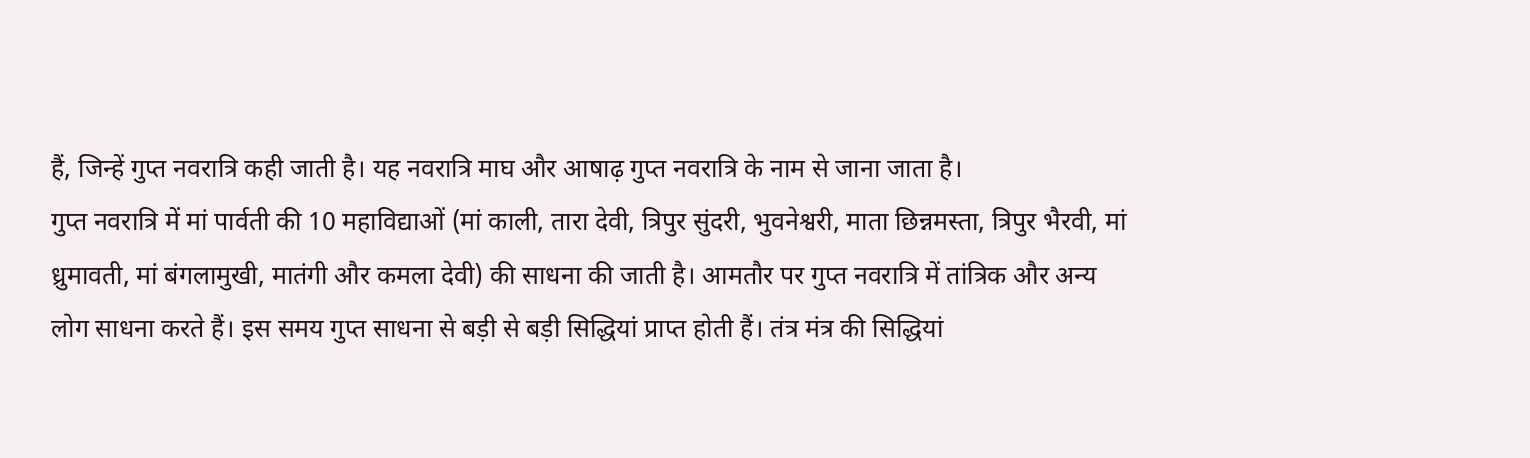हैं, जिन्हें गुप्त नवरात्रि कही जाती है। यह नवरात्रि माघ और आषाढ़ गुप्त नवरात्रि के नाम से जाना जाता है।
गुप्त नवरात्रि में मां पार्वती की 10 महाविद्याओं (मां काली, तारा देवी, त्रिपुर सुंदरी, भुवनेश्वरी, माता छिन्नमस्ता, त्रिपुर भैरवी, मां ध्रुमावती, मां बंगलामुखी, मातंगी और कमला देवी) की साधना की जाती है। आमतौर पर गुप्त नवरात्रि में तांत्रिक और अन्य लोग साधना करते हैं। इस समय गुप्त साधना से बड़ी से बड़ी सिद्धियां प्राप्त होती हैं। तंत्र मंत्र की सिद्धियां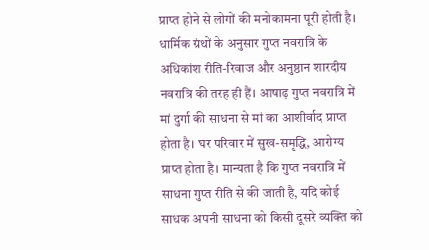प्राप्त होने से लोगों की मनोकामना पूरी होती है।
धार्मिक ग्रंथों के अनुसार गुप्त नवरात्रि के अधिकांश रीति-रिवाज और अनुष्ठान शारदीय नवरात्रि की तरह ही हैं। आषाढ़ गुप्त नवरात्रि में मां दुर्गा की साधना से मां का आशीर्वाद प्राप्त होता है। घर परिवार में सुख-समृद्धि, आरोग्य प्राप्त होता है। मान्यता है कि गुप्त नवरात्रि में साधना गुप्त रीति से की जाती है, यदि कोई साधक अपनी साधना को किसी दूसरे व्यक्ति को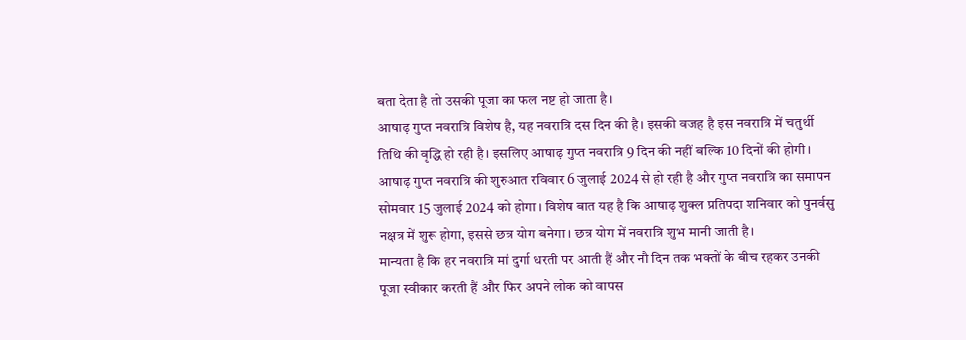बता देता है तो उसकी पूजा का फल नष्ट हो जाता है।
आषाढ़ गुप्त नवरात्रि विशेष है, यह नवरात्रि दस दिन की है। इसकी वजह है इस नवरात्रि में चतुर्थी तिथि की वृद्धि हो रही है। इसलिए आषाढ़ गुप्त नवरात्रि 9 दिन की नहीं बल्कि 10 दिनों की होगी। आषाढ़ गुप्त नवरात्रि की शुरुआत रविवार 6 जुलाई 2024 से हो रही है और गुप्त नवरात्रि का समापन सोमवार 15 जुलाई 2024 को होगा। विशेष बात यह है कि आषाढ़ शुक्ल प्रतिपदा शनिवार को पुनर्वसु नक्षत्र में शुरू होगा, इससे छत्र योग बनेगा। छत्र योग में नवरात्रि शुभ मानी जाती है।
मान्यता है कि हर नवरात्रि मां दुर्गा धरती पर आती हैं और नौ दिन तक भक्तों के बीच रहकर उनकी पूजा स्वीकार करती हैं और फिर अपने लोक को वापस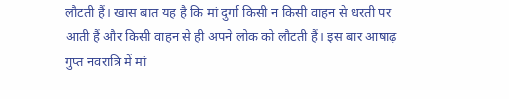लौटती हैं। खास बात यह है कि मां दुर्गा किसी न किसी वाहन से धरती पर आती हैं और किसी वाहन से ही अपने लोक को लौटती हैं। इस बार आषाढ़ गुप्त नवरात्रि में मां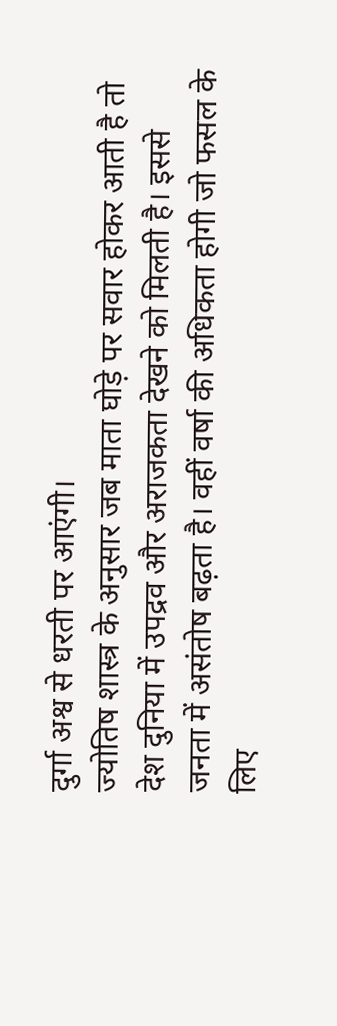दुर्गा अश्व से धरती पर आएंगी।
ज्योतिष शास्त्र के अनुसार जब माता घोड़े पर सवार होकर आती है तो देश दुनिया में उपद्रव और अराजकता देखने को मिलती है। इससे जनता में असंतोष बढ़ता है। वहीं वर्षा की अधिकता होगी जो फसल के लिए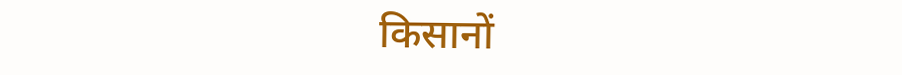किसानों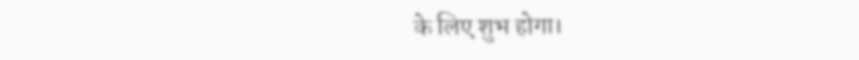के लिए शुभ होगा।